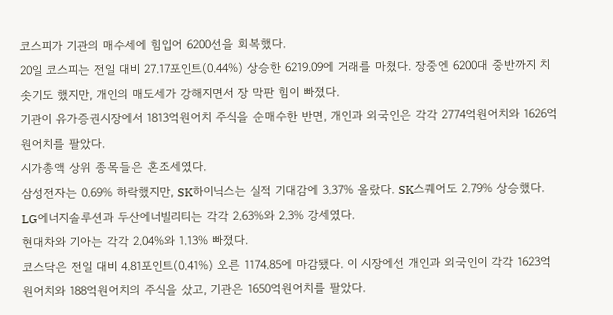코스피가 기관의 매수세에 힘입어 6200선을 회복했다.
20일 코스피는 전일 대비 27.17포인트(0.44%) 상승한 6219.09에 거래를 마쳤다. 장중엔 6200대 중반까지 치솟기도 했지만, 개인의 매도세가 강해지면서 장 막판 힘이 빠졌다.
기관이 유가증권시장에서 1813억원어치 주식을 순매수한 반면, 개인과 외국인은 각각 2774억원어치와 1626억원어치를 팔았다.
시가총액 상위 종목들은 혼조세였다.
삼성전자는 0.69% 하락했지만, SK하이닉스는 실적 기대감에 3.37% 올랐다. SK스퀘어도 2.79% 상승했다.
LG에너지솔루션과 두산에너빌리티는 각각 2.63%와 2.3% 강세였다.
현대차와 기아는 각각 2.04%와 1.13% 빠졌다.
코스닥은 전일 대비 4.81포인트(0.41%) 오른 1174.85에 마감됐다. 이 시장에선 개인과 외국인이 각각 1623억원어치와 188억원어치의 주식을 샀고, 기관은 1650억원어치를 팔았다.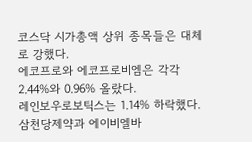코스닥 시가총액 상위 종목들은 대체로 강했다.
에코프로와 에코프로비엠은 각각 2.44%와 0.96% 올랐다.
레인보우로보틱스는 1.14% 하락했다.
삼천당제약과 에이비엘바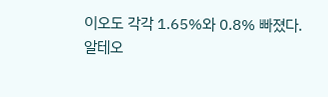이오도 각각 1.65%와 0.8% 빠졌다.
알테오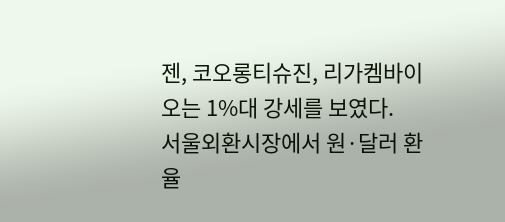젠, 코오롱티슈진, 리가켐바이오는 1%대 강세를 보였다.
서울외환시장에서 원·달러 환율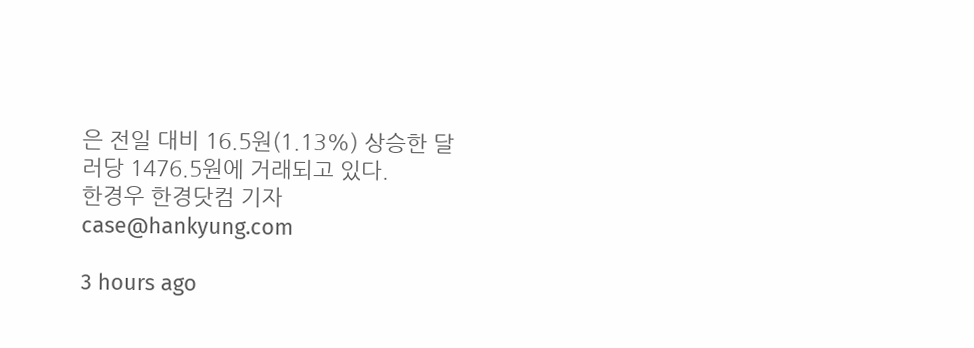은 전일 대비 16.5원(1.13%) 상승한 달러당 1476.5원에 거래되고 있다.
한경우 한경닷컴 기자 case@hankyung.com

3 hours ago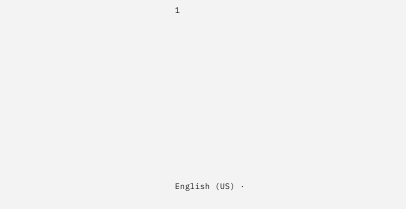1













English (US) ·